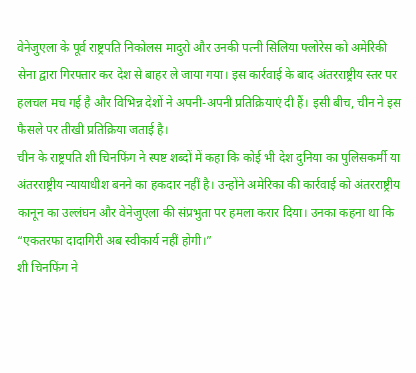वेनेजुएला के पूर्व राष्ट्रपति निकोलस मादुरो और उनकी पत्नी सिलिया फ्लोरेस को अमेरिकी सेना द्वारा गिरफ्तार कर देश से बाहर ले जाया गया। इस कार्रवाई के बाद अंतरराष्ट्रीय स्तर पर हलचल मच गई है और विभिन्न देशों ने अपनी-अपनी प्रतिक्रियाएं दी हैं। इसी बीच, चीन ने इस फैसले पर तीखी प्रतिक्रिया जताई है।
चीन के राष्ट्रपति शी चिनफिंग ने स्पष्ट शब्दों में कहा कि कोई भी देश दुनिया का पुलिसकर्मी या अंतरराष्ट्रीय न्यायाधीश बनने का हकदार नहीं है। उन्होंने अमेरिका की कार्रवाई को अंतरराष्ट्रीय कानून का उल्लंघन और वेनेजुएला की संप्रभुता पर हमला करार दिया। उनका कहना था कि “एकतरफा दादागिरी अब स्वीकार्य नहीं होगी।”
शी चिनफिंग ने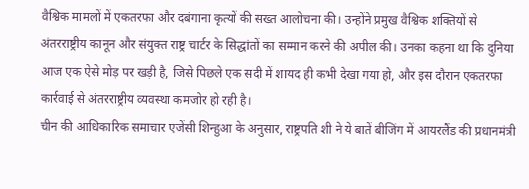वैश्विक मामलों में एकतरफा और दबंगाना कृत्यों की सख्त आलोचना की। उन्होंने प्रमुख वैश्विक शक्तियों से अंतरराष्ट्रीय कानून और संयुक्त राष्ट्र चार्टर के सिद्धांतों का सम्मान करने की अपील की। उनका कहना था कि दुनिया आज एक ऐसे मोड़ पर खड़ी है, जिसे पिछले एक सदी में शायद ही कभी देखा गया हो, और इस दौरान एकतरफा कार्रवाई से अंतरराष्ट्रीय व्यवस्था कमजोर हो रही है।
चीन की आधिकारिक समाचार एजेंसी शिन्हुआ के अनुसार, राष्ट्रपति शी ने ये बातें बीजिंग में आयरलैंड की प्रधानमंत्री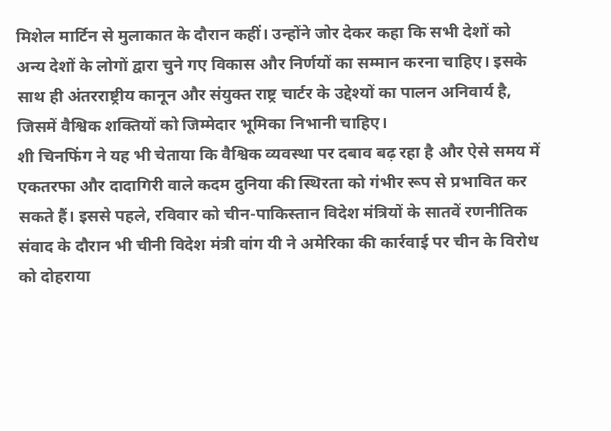मिशेल मार्टिन से मुलाकात के दौरान कहीं। उन्होंने जोर देकर कहा कि सभी देशों को अन्य देशों के लोगों द्वारा चुने गए विकास और निर्णयों का सम्मान करना चाहिए। इसके साथ ही अंतरराष्ट्रीय कानून और संयुक्त राष्ट्र चार्टर के उद्देश्यों का पालन अनिवार्य है, जिसमें वैश्विक शक्तियों को जिम्मेदार भूमिका निभानी चाहिए।
शी चिनफिंग ने यह भी चेताया कि वैश्विक व्यवस्था पर दबाव बढ़ रहा है और ऐसे समय में एकतरफा और दादागिरी वाले कदम दुनिया की स्थिरता को गंभीर रूप से प्रभावित कर सकते हैं। इससे पहले, रविवार को चीन-पाकिस्तान विदेश मंत्रियों के सातवें रणनीतिक संवाद के दौरान भी चीनी विदेश मंत्री वांग यी ने अमेरिका की कार्रवाई पर चीन के विरोध को दोहराया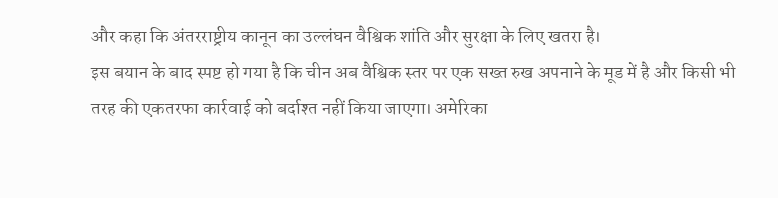और कहा कि अंतरराष्ट्रीय कानून का उल्लंघन वैश्विक शांति और सुरक्षा के लिए खतरा है।
इस बयान के बाद स्पष्ट हो गया है कि चीन अब वैश्विक स्तर पर एक सख्त रुख अपनाने के मूड में है और किसी भी तरह की एकतरफा कार्रवाई को बर्दाश्त नहीं किया जाएगा। अमेरिका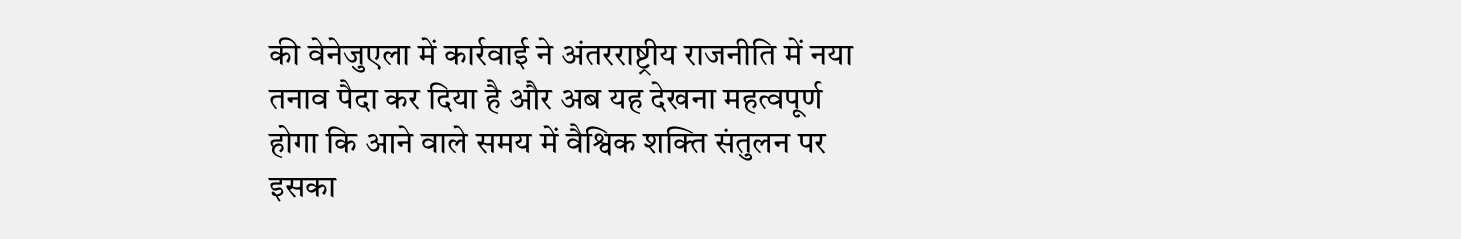की वेनेजुएला में कार्रवाई ने अंतरराष्ट्रीय राजनीति में नया तनाव पैदा कर दिया है और अब यह देखना महत्वपूर्ण होगा कि आने वाले समय में वैश्विक शक्ति संतुलन पर इसका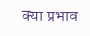क्या प्रभाव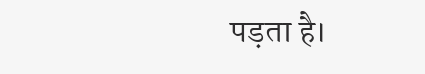पड़ता है।